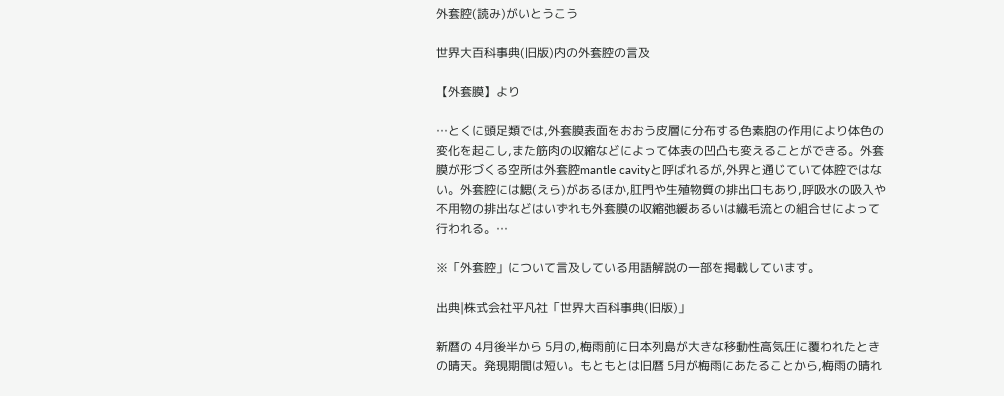外套腔(読み)がいとうこう

世界大百科事典(旧版)内の外套腔の言及

【外套膜】より

…とくに頭足類では,外套膜表面をおおう皮層に分布する色素胞の作用により体色の変化を起こし,また筋肉の収縮などによって体表の凹凸も変えることができる。外套膜が形づくる空所は外套腔mantle cavityと呼ばれるが,外界と通じていて体腔ではない。外套腔には鰓(えら)があるほか,肛門や生殖物質の排出口もあり,呼吸水の吸入や不用物の排出などはいずれも外套膜の収縮弛緩あるいは繊毛流との組合せによって行われる。…

※「外套腔」について言及している用語解説の一部を掲載しています。

出典|株式会社平凡社「世界大百科事典(旧版)」

新暦の 4月後半から 5月の,梅雨前に日本列島が大きな移動性高気圧に覆われたときの晴天。発現期間は短い。もともとは旧暦 5月が梅雨にあたることから,梅雨の晴れ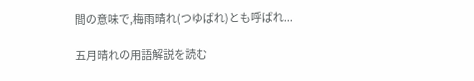間の意味で,梅雨晴れ(つゆばれ)とも呼ばれ...

五月晴れの用語解説を読む